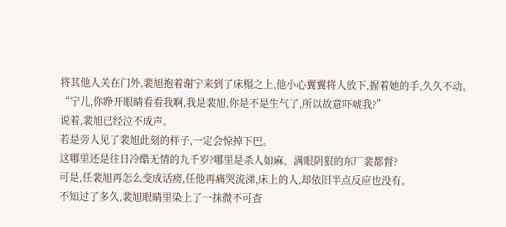将其他人关在门外,裴旭抱着谢宁来到了床榻之上,他小心翼翼将人放下,握着她的手,久久不动。
“宁儿,你睁开眼睛看看我啊,我是裴旭,你是不是生气了,所以故意吓唬我?”
说着,裴旭已经泣不成声。
若是旁人见了裴旭此刻的样子,一定会惊掉下巴。
这哪里还是往日冷酷无情的九千岁?哪里是杀人如麻、满眼阴狠的东厂裴都督?
可是,任裴旭再怎么变成话痨,任他再痛哭流涕,床上的人,却依旧半点反应也没有。
不知过了多久,裴旭眼睛里染上了一抹微不可查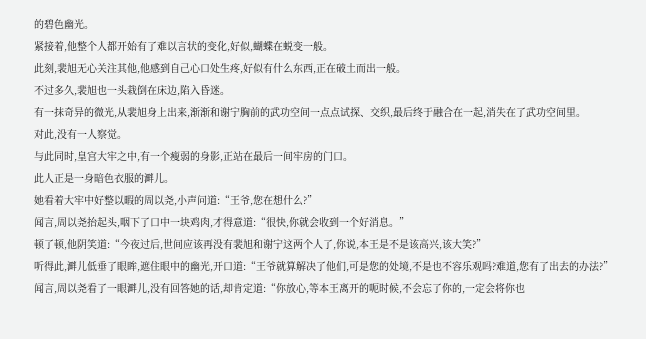的碧色幽光。
紧接着,他整个人都开始有了难以言状的变化,好似,蝴蝶在蜕变一般。
此刻,裴旭无心关注其他,他感到自己心口处生疼,好似有什么东西,正在破土而出一般。
不过多久,裴旭也一头栽倒在床边,陷入昏迷。
有一抹奇异的微光,从裴旭身上出来,渐渐和谢宁胸前的武功空间一点点试探、交织,最后终于融合在一起,消失在了武功空间里。
对此,没有一人察觉。
与此同时,皇宫大牢之中,有一个瘦弱的身影,正站在最后一间牢房的门口。
此人正是一身暗色衣服的溿儿。
她看着大牢中好整以暇的周以尧,小声问道:“王爷,您在想什么?”
闻言,周以尧抬起头,咽下了口中一块鸡肉,才得意道:“很快,你就会收到一个好消息。”
顿了顿,他阴笑道:“今夜过后,世间应该再没有裴旭和谢宁这两个人了,你说,本王是不是该高兴,该大笑?”
听得此,溿儿低垂了眼眸,遮住眼中的幽光,开口道:“王爷就算解决了他们,可是您的处境,不是也不容乐观吗?难道,您有了出去的办法?”
闻言,周以尧看了一眼溿儿,没有回答她的话,却肯定道:“你放心,等本王离开的呃时候,不会忘了你的,一定会将你也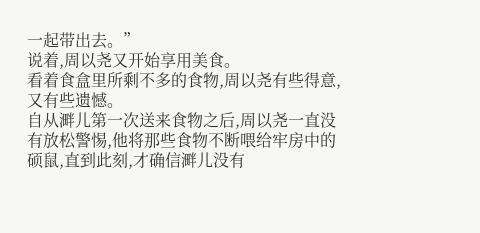一起带出去。”
说着,周以尧又开始享用美食。
看着食盒里所剩不多的食物,周以尧有些得意,又有些遗憾。
自从溿儿第一次送来食物之后,周以尧一直没有放松警惕,他将那些食物不断喂给牢房中的硕鼠,直到此刻,才确信溿儿没有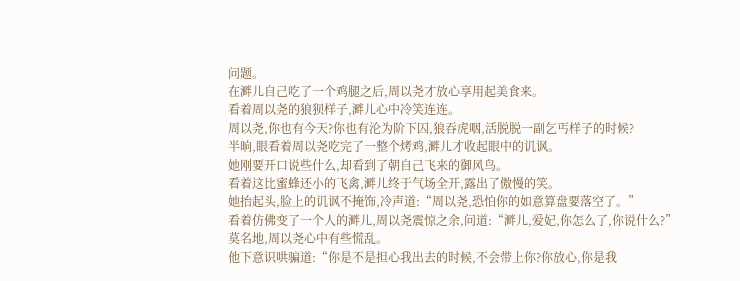问题。
在溿儿自己吃了一个鸡腿之后,周以尧才放心享用起美食来。
看着周以尧的狼狈样子,溿儿心中冷笑连连。
周以尧,你也有今天?你也有沦为阶下囚,狼吞虎咽,活脱脱一副乞丐样子的时候?
半晌,眼看着周以尧吃完了一整个烤鸡,溿儿才收起眼中的讥讽。
她刚要开口说些什么,却看到了朝自己飞来的御风鸟。
看着这比蜜蜂还小的飞禽,溿儿终于气场全开,露出了傲慢的笑。
她抬起头,脸上的讥讽不掩饰,冷声道:“周以尧,恐怕你的如意算盘要落空了。”
看着仿佛变了一个人的溿儿,周以尧震惊之余,问道:“溿儿,爱妃,你怎么了,你说什么?”
莫名地,周以尧心中有些慌乱。
他下意识哄骗道:“你是不是担心我出去的时候,不会带上你?你放心,你是我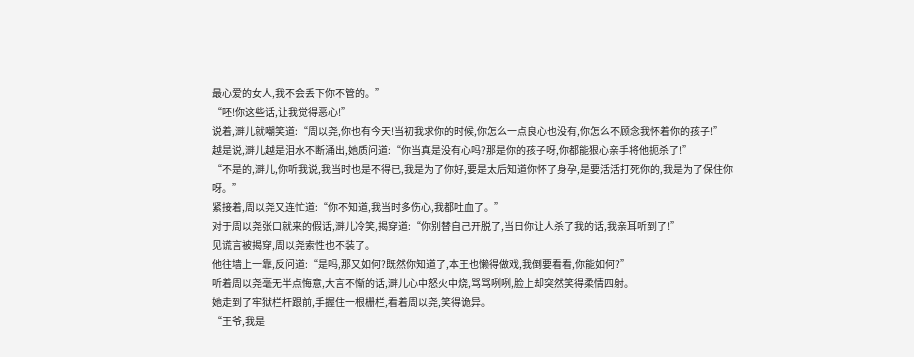最心爱的女人,我不会丢下你不管的。”
“呸!你这些话,让我觉得恶心!”
说着,溿儿就嘲笑道:“周以尧,你也有今天!当初我求你的时候,你怎么一点良心也没有,你怎么不顾念我怀着你的孩子!”
越是说,溿儿越是泪水不断涌出,她质问道:“你当真是没有心吗?那是你的孩子呀,你都能狠心亲手将他扼杀了!”
“不是的,溿儿,你听我说,我当时也是不得已,我是为了你好,要是太后知道你怀了身孕,是要活活打死你的,我是为了保住你呀。”
紧接着,周以尧又连忙道:“你不知道,我当时多伤心,我都吐血了。”
对于周以尧张口就来的假话,溿儿冷笑,揭穿道:“你别替自己开脱了,当日你让人杀了我的话,我亲耳听到了!”
见谎言被揭穿,周以尧索性也不装了。
他往墙上一靠,反问道:“是吗,那又如何?既然你知道了,本王也懒得做戏,我倒要看看,你能如何?”
听着周以尧毫无半点悔意,大言不惭的话,溿儿心中怒火中烧,骂骂咧咧,脸上却突然笑得柔情四射。
她走到了牢狱栏杆跟前,手握住一根栅栏,看着周以尧,笑得诡异。
“王爷,我是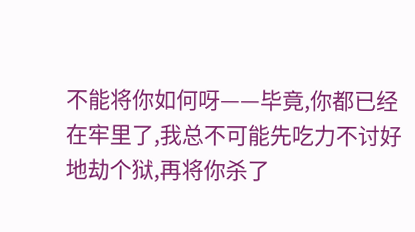不能将你如何呀——毕竟,你都已经在牢里了,我总不可能先吃力不讨好地劫个狱,再将你杀了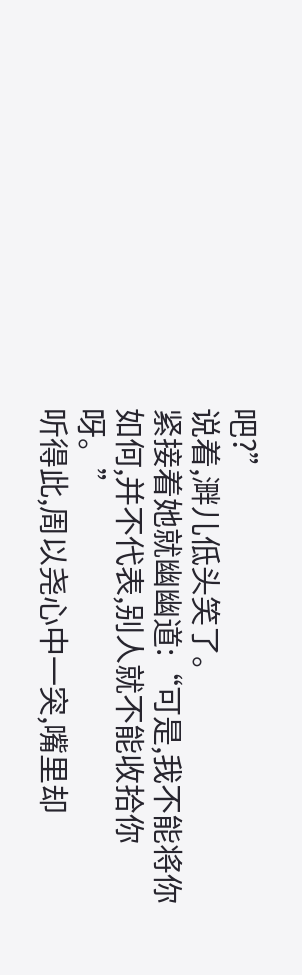吧?”
说着,溿儿低头笑了。
紧接着她就幽幽道:“可是,我不能将你如何,并不代表,别人就不能收拾你呀。”
听得此,周以尧心中一突,嘴里却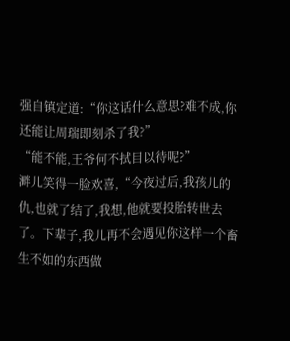强自镇定道:“你这话什么意思?难不成,你还能让周瑞即刻杀了我?”
“能不能,王爷何不拭目以待呢?”
溿儿笑得一脸欢喜,“今夜过后,我孩儿的仇,也就了结了,我想,他就要投胎转世去了。下辈子,我儿再不会遇见你这样一个畜生不如的东西做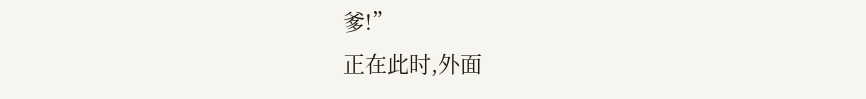爹!”
正在此时,外面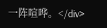一阵喧哗。</div>